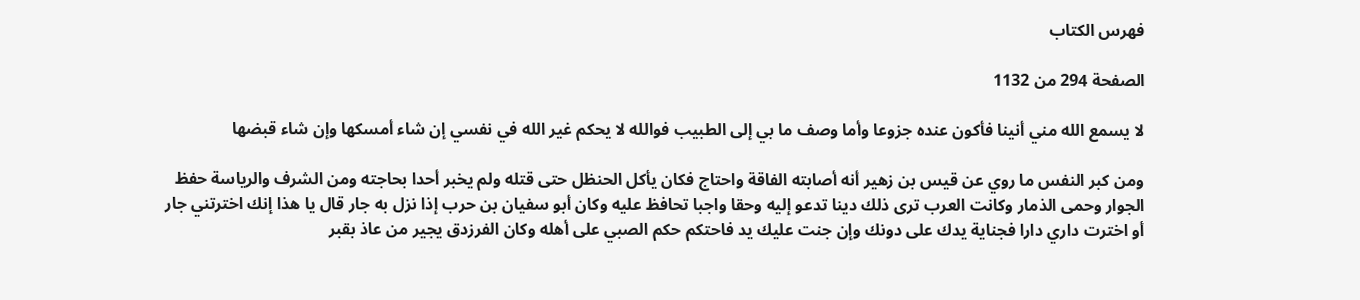فهرس الكتاب

الصفحة 294 من 1132

لا يسمع الله مني أنينا فأكون عنده جزوعا وأما وصف ما بي إلى الطبيب فوالله لا يحكم غير الله في نفسي إن شاء أمسكها وإن شاء قبضها

ومن كبر النفس ما روي عن قيس بن زهير أنه أصابته الفاقة واحتاج فكان يأكل الحنظل حتى قتله ولم يخبر أحدا بحاجته ومن الشرف والرياسة حفظ الجوار وحمى الذمار وكانت العرب ترى ذلك دينا تدعو إليه وحقا واجبا تحافظ عليه وكان أبو سفيان بن حرب إذا نزل به جار قال يا هذا إنك اخترتني جار أو اخترت داري دارا فجناية يدك على دونك وإن جنت عليك يد فاحتكم حكم الصبي على أهله وكان الفرزدق يجير من عاذ بقبر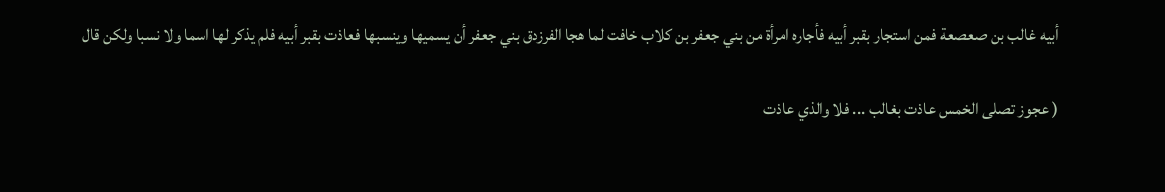أبيه غالب بن صعصعة فمن استجار بقبر أبيه فأجاره امرأة من بني جعفر بن كلاب خافت لما هجا الفرزدق بني جعفر أن يسميها وينسبها فعاذت بقبر أبيه فلم يذكر لها اسما ولا نسبا ولكن قال

( عجوز تصلى الخمس عاذت بغالب ... فلا والذي عاذت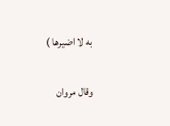به لا اضيرها )

وقال مروان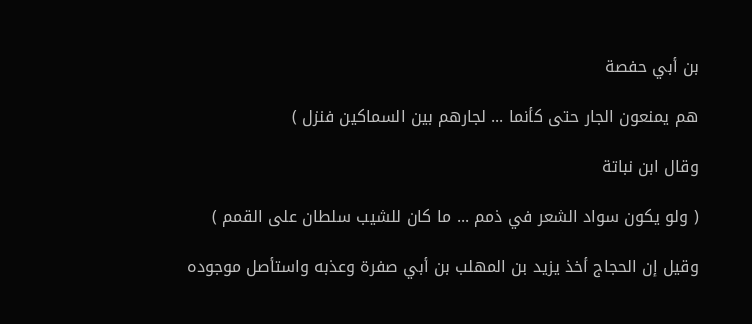بن أبي حفصة

هم يمنعون الجار حتى كأنما ... لجارهم بين السماكين فنزل )

وقال ابن نباتة

( ولو يكون سواد الشعر في ذمم ... ما كان للشيب سلطان على القمم )

وقيل إن الحجاج أخذ يزيد بن المهلب بن أبي صفرة وعذبه واستأصل موجوده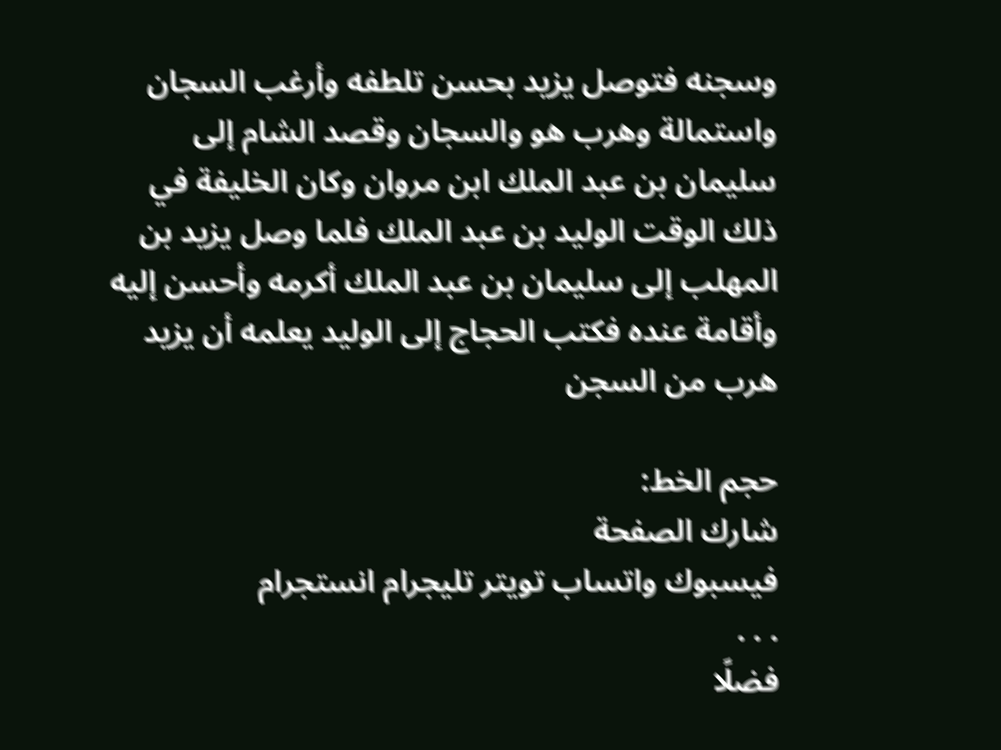وسجنه فتوصل يزيد بحسن تلطفه وأرغب السجان واستمالة وهرب هو والسجان وقصد الشام إلى سليمان بن عبد الملك ابن مروان وكان الخليفة في ذلك الوقت الوليد بن عبد الملك فلما وصل يزيد بن المهلب إلى سليمان بن عبد الملك أكرمه وأحسن إليه وأقامة عنده فكتب الحجاج إلى الوليد يعلمه أن يزيد هرب من السجن

حجم الخط:
شارك الصفحة
فيسبوك واتساب تويتر تليجرام انستجرام
. . .
فضلًا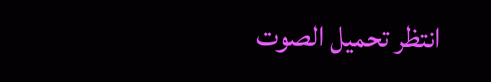انتظر تحميل الصوت